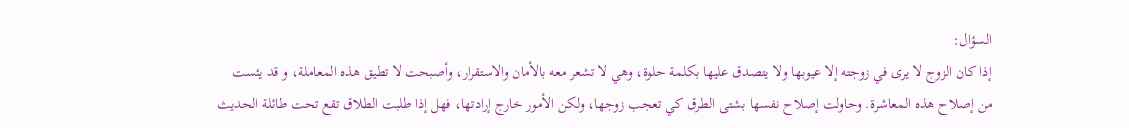السؤال:
إذا كان الزوج لا يرى في زوجته إلا عيوبها ولا يتصدق عليها بكلمة حلوة، وهي لا تشعر معه بالأمان والاستقرار، وأصبحت لا تطيق هذه المعاملة، و قد يئست من إصلاح هذه المعاشرة. وحاولت إصلاح نفسها بشتى الطرق كي تعجب زوجها، ولكن الأمور خارج إرادتها، فهل إذا طلبت الطلاق تقع تحت طائلة الحديث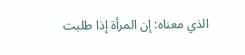الذي معناه: إن المرأة إذا طلبت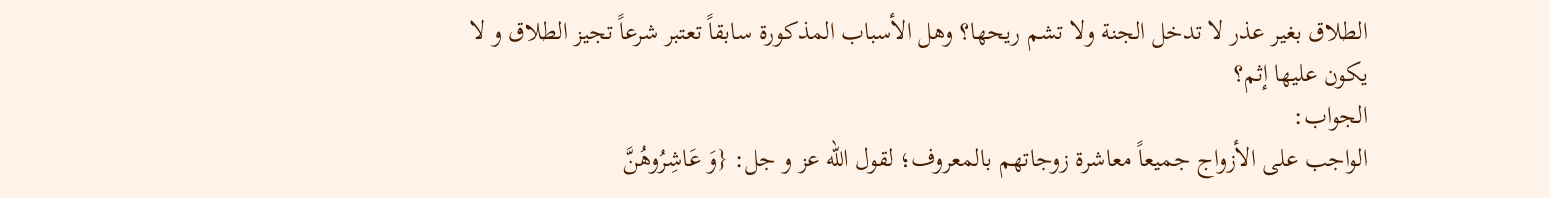الطلاق بغير عذر لا تدخل الجنة ولا تشم ريحها؟ وهل الأسباب المذكورة سابقاً تعتبر شرعاً تجيز الطلاق و لا يكون عليها إثم؟
الجواب:
الواجب على الأزواج جميعاً معاشرة زوجاتهم بالمعروف؛ لقول الله عز و جل: {وَ عَاشِرُوهُنَّ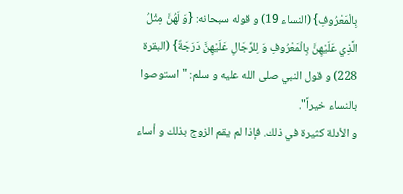بِالْمَعْرُوفِ} (النساء 19) و قوله سبحانه: {وَ لَهُنَّ مِثْلُ الَّذِي عَلَيْهِنَّ بِالْمَعْرُوفِ وَ لِلرِّجَالِ عَلَيْهِنَّ دَرَجَةٌ} (البقرة 228) و قول النبي صلى الله عليه و سلم: "استوصوا بالنساء خيراً".
و الأدلة كثيرة في ذلك. فإذا لم يقم الزوج بذلك و أساء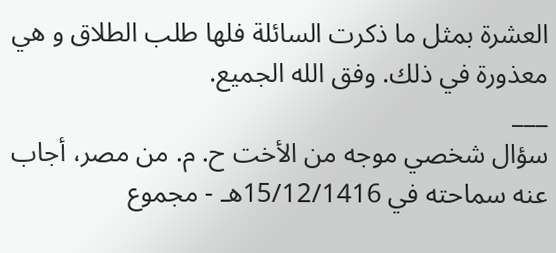العشرة بمثل ما ذكرت السائلة فلها طلب الطلاق و هي معذورة في ذلك. وفق الله الجميع.
___
سؤال شخصي موجه من الأخت ح. م. من مصر، أجاب عنه سماحته في 15/12/1416هـ - مجموع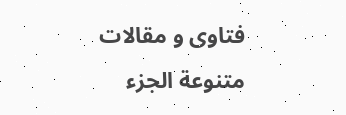فتاوى و مقالات متنوعة الجزء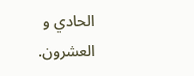الحادي و العشرون.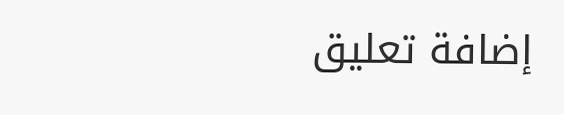إضافة تعليق